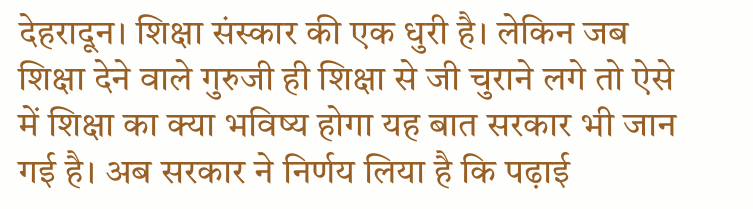देहरादून। शिक्षा संस्कार की एक धुरी है। लेकिन जब शिक्षा देने वाले गुरुजी ही शिक्षा से जी चुराने लगे तो ऐसे में शिक्षा का क्या भविष्य होगा यह बात सरकार भी जान गई है। अब सरकार ने निर्णय लिया है कि पढ़ाई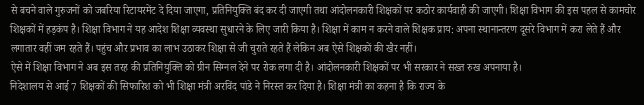से बचने वाले गुरुजनों को जबरिया रिटायरमेंट दे दिया जाएगा, प्रतिनियुक्ति बंद कर दी जाएगी तथा आंदोलनकारी शिक्षकों पर कठोर कार्यवाही की जाएगी। शिक्षा विभाग की इस पहल से कामचोर शिक्षकों में हड़कंप है। शिक्षा विभाग ने यह आदेश शिक्षा व्यवस्था सुधारने के लिए जारी किया है। शिक्षा में काम न करने वाले शिक्षक प्राय: अपना स्थानान्तरण दूसरे विभाग में करा लेते हैं और लगातार वहीं जम रहते हैं। पहुंच और प्रभाव का लाभ उठाकर शिक्षा से जी चुराते रहते हैं लेकिन अब ऐसे शिक्षकों की खैर नहीं।
ऐसे में शिक्षा विभाग ने अब इस तरह की प्रतिनियुक्ति को ग्रीन सिग्नल देने पर रोक लगा दी है। आंदोलनकारी शिक्षकों पर भी सरकार ने सख्त रुख अपनाया है।
निदेशालय से आई 7 शिक्षकों की सिफारिश को भी शिक्षा मंत्री अरविंद पांडे ने निरस्त कर दिया है। शिक्षा मंत्री का कहना है कि राज्य के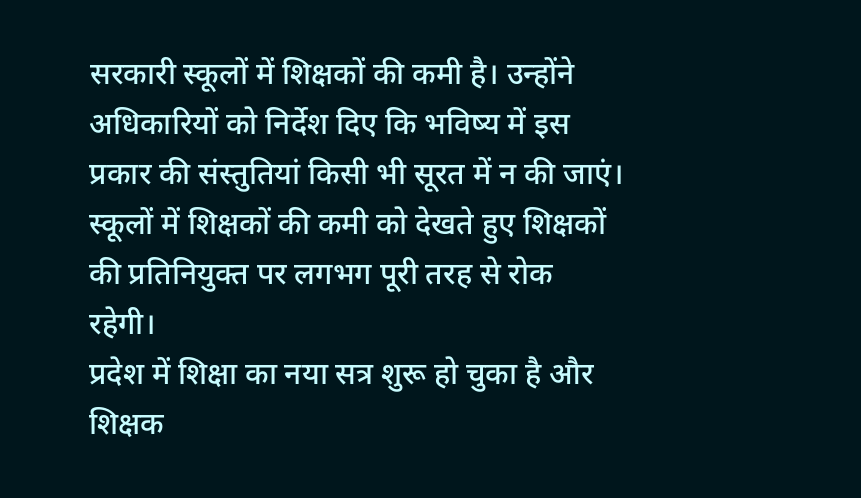सरकारी स्कूलों में शिक्षकों की कमी है। उन्होंने अधिकारियों को निर्देश दिए कि भविष्य में इस प्रकार की संस्तुतियां किसी भी सूरत में न की जाएं। स्कूलों में शिक्षकों की कमी को देखते हुए शिक्षकों की प्रतिनियुक्त पर लगभग पूरी तरह से रोक रहेगी।
प्रदेश में शिक्षा का नया सत्र शुरू हो चुका है और शिक्षक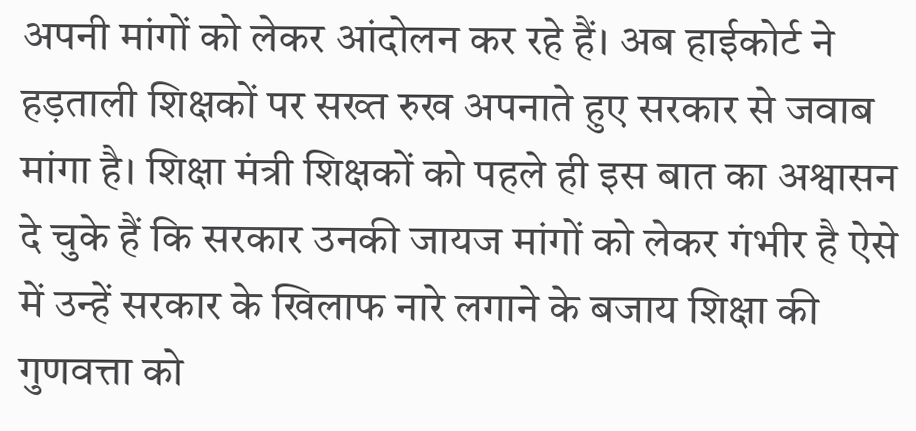अपनी मांगों को लेकर आंदोलन कर रहे हैं। अब हाईकोर्ट ने हड़ताली शिक्षकों पर सख्त रुख अपनाते हुए सरकार से जवाब मांगा है। शिक्षा मंत्री शिक्षकों को पहले ही इस बात का अश्वासन दे चुके हैं कि सरकार उनकी जायज मांगों को लेकर गंभीर है ऐसे में उन्हें सरकार के खिलाफ नारे लगाने के बजाय शिक्षा की गुणवत्ता को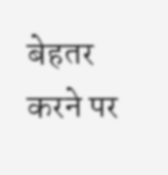बेहतर करने पर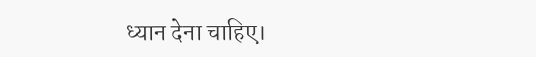ध्यान देना चाहिए।